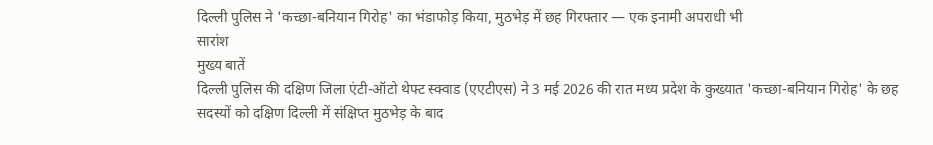दिल्ली पुलिस ने 'कच्छा-बनियान गिरोह' का भंडाफोड़ किया, मुठभेड़ में छह गिरफ्तार — एक इनामी अपराधी भी
सारांश
मुख्य बातें
दिल्ली पुलिस की दक्षिण जिला एंटी-ऑटो थेफ्ट स्क्वाड (एएटीएस) ने 3 मई 2026 की रात मध्य प्रदेश के कुख्यात 'कच्छा-बनियान गिरोह' के छह सदस्यों को दक्षिण दिल्ली में संक्षिप्त मुठभेड़ के बाद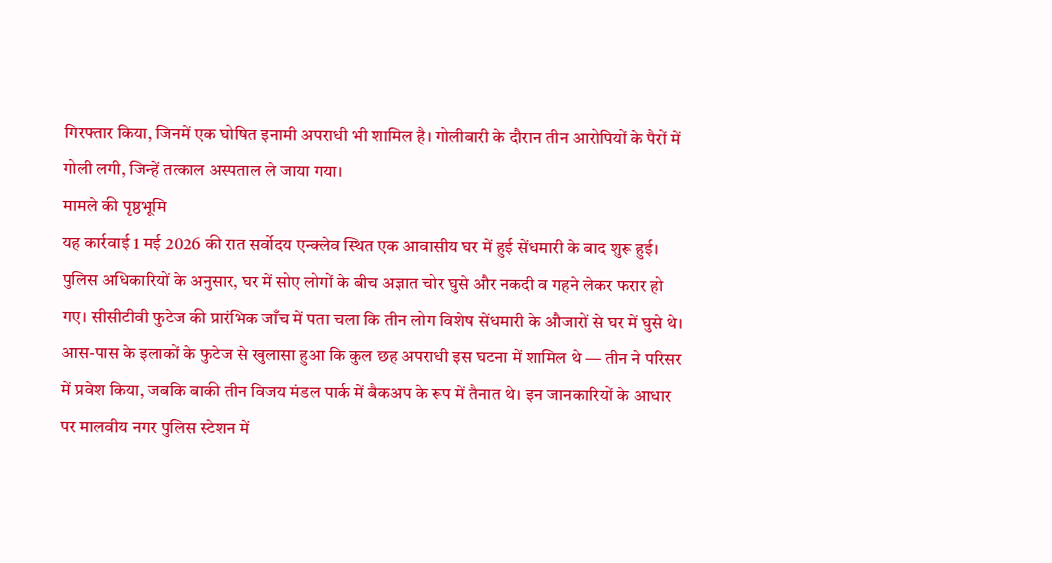गिरफ्तार किया, जिनमें एक घोषित इनामी अपराधी भी शामिल है। गोलीबारी के दौरान तीन आरोपियों के पैरों में गोली लगी, जिन्हें तत्काल अस्पताल ले जाया गया।
मामले की पृष्ठभूमि
यह कार्रवाई 1 मई 2026 की रात सर्वोदय एन्क्लेव स्थित एक आवासीय घर में हुई सेंधमारी के बाद शुरू हुई। पुलिस अधिकारियों के अनुसार, घर में सोए लोगों के बीच अज्ञात चोर घुसे और नकदी व गहने लेकर फरार हो गए। सीसीटीवी फुटेज की प्रारंभिक जाँच में पता चला कि तीन लोग विशेष सेंधमारी के औजारों से घर में घुसे थे।
आस-पास के इलाकों के फुटेज से खुलासा हुआ कि कुल छह अपराधी इस घटना में शामिल थे — तीन ने परिसर में प्रवेश किया, जबकि बाकी तीन विजय मंडल पार्क में बैकअप के रूप में तैनात थे। इन जानकारियों के आधार पर मालवीय नगर पुलिस स्टेशन में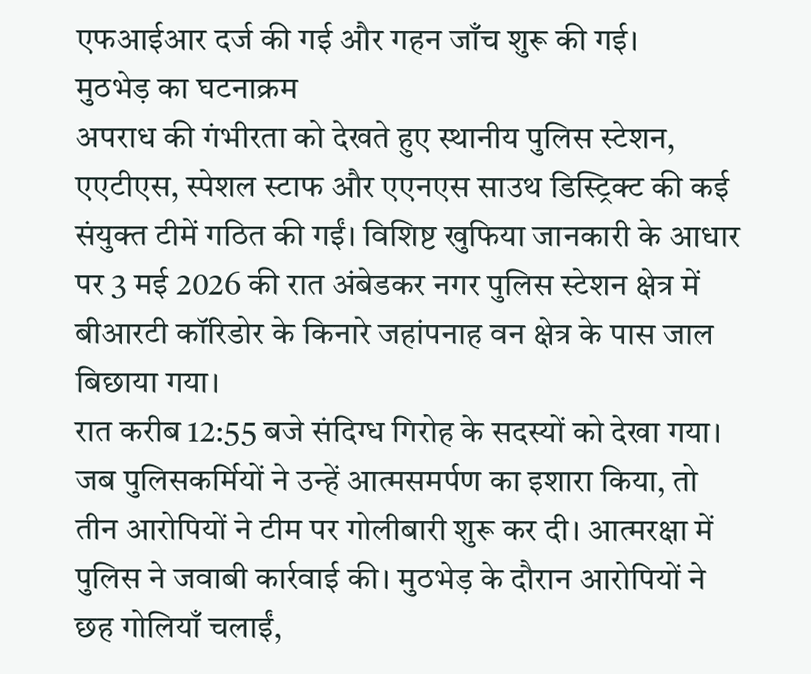एफआईआर दर्ज की गई और गहन जाँच शुरू की गई।
मुठभेड़ का घटनाक्रम
अपराध की गंभीरता को देखते हुए स्थानीय पुलिस स्टेशन, एएटीएस, स्पेशल स्टाफ और एएनएस साउथ डिस्ट्रिक्ट की कई संयुक्त टीमें गठित की गईं। विशिष्ट खुफिया जानकारी के आधार पर 3 मई 2026 की रात अंबेडकर नगर पुलिस स्टेशन क्षेत्र में बीआरटी कॉरिडोर के किनारे जहांपनाह वन क्षेत्र के पास जाल बिछाया गया।
रात करीब 12:55 बजे संदिग्ध गिरोह के सदस्यों को देखा गया। जब पुलिसकर्मियों ने उन्हें आत्मसमर्पण का इशारा किया, तो तीन आरोपियों ने टीम पर गोलीबारी शुरू कर दी। आत्मरक्षा में पुलिस ने जवाबी कार्रवाई की। मुठभेड़ के दौरान आरोपियों ने छह गोलियाँ चलाईं,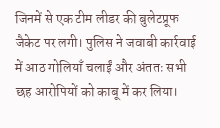जिनमें से एक टीम लीडर की बुलेटप्रूफ जैकेट पर लगी। पुलिस ने जवाबी कार्रवाई में आठ गोलियाँ चलाईं और अंततः सभी छह आरोपियों को काबू में कर लिया।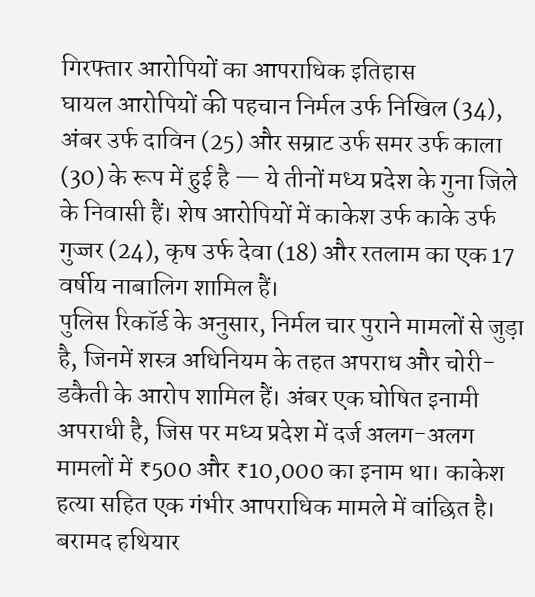गिरफ्तार आरोपियों का आपराधिक इतिहास
घायल आरोपियों की पहचान निर्मल उर्फ निखिल (34), अंबर उर्फ दाविन (25) और सम्राट उर्फ समर उर्फ काला (30) के रूप में हुई है — ये तीनों मध्य प्रदेश के गुना जिले के निवासी हैं। शेष आरोपियों में काकेश उर्फ काके उर्फ गुज्जर (24), कृष उर्फ देवा (18) और रतलाम का एक 17 वर्षीय नाबालिग शामिल हैं।
पुलिस रिकॉर्ड के अनुसार, निर्मल चार पुराने मामलों से जुड़ा है, जिनमें शस्त्र अधिनियम के तहत अपराध और चोरी-डकैती के आरोप शामिल हैं। अंबर एक घोषित इनामी अपराधी है, जिस पर मध्य प्रदेश में दर्ज अलग-अलग मामलों में ₹500 और ₹10,000 का इनाम था। काकेश हत्या सहित एक गंभीर आपराधिक मामले में वांछित है।
बरामद हथियार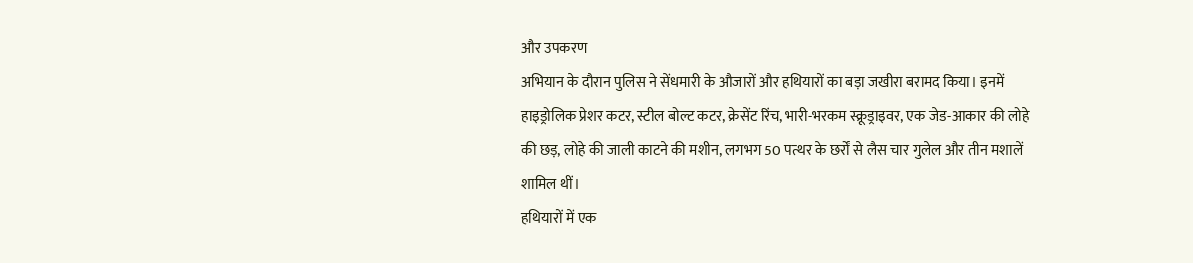और उपकरण
अभियान के दौरान पुलिस ने सेंधमारी के औजारों और हथियारों का बड़ा जखीरा बरामद किया। इनमें हाइड्रोलिक प्रेशर कटर, स्टील बोल्ट कटर, क्रेसेंट रिंच, भारी-भरकम स्क्रूड्राइवर, एक जेड-आकार की लोहे की छड़, लोहे की जाली काटने की मशीन, लगभग 50 पत्थर के छर्रों से लैस चार गुलेल और तीन मशालें शामिल थीं।
हथियारों में एक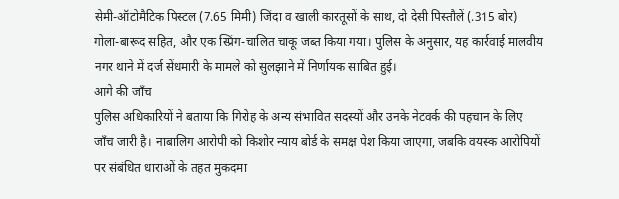सेमी-ऑटोमैटिक पिस्टल (7.65 मिमी) जिंदा व खाली कारतूसों के साथ, दो देसी पिस्तौलें (.315 बोर) गोला-बारूद सहित, और एक स्प्रिंग-चालित चाकू जब्त किया गया। पुलिस के अनुसार, यह कार्रवाई मालवीय नगर थाने में दर्ज सेंधमारी के मामले को सुलझाने में निर्णायक साबित हुई।
आगे की जाँच
पुलिस अधिकारियों ने बताया कि गिरोह के अन्य संभावित सदस्यों और उनके नेटवर्क की पहचान के लिए जाँच जारी है। नाबालिग आरोपी को किशोर न्याय बोर्ड के समक्ष पेश किया जाएगा, जबकि वयस्क आरोपियों पर संबंधित धाराओं के तहत मुकदमा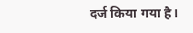दर्ज किया गया है।